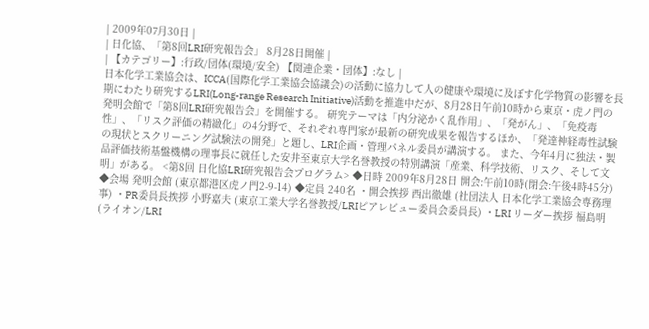| 2009年07月30日 |
| 日化協、「第8回LRI研究報告会」 8月28日開催 |
| 【カテゴリー】:行政/団体(環境/安全) 【関連企業・団体】:なし |
日本化学工業協会は、ICCA(国際化学工業協会協議会)の活動に協力して人の健康や環境に及ぼす化学物質の影響を長期にわたり研究するLRI(Long-range Research Initiative)活動を推進中だが、8月28日午前10時から東京・虎ノ門の発明会館で「第8回LRI研究報告会」を開催する。 研究テーマは「内分泌かく乱作用」、「発がん」、「免疫毒性」、「リスク評価の精緻化」の4分野で、それぞれ専門家が最新の研究成果を報告するほか、「発達神経毒性試験の現状とスクリーニング試験法の開発」と題し、LRI企画・管理パネル委員が講演する。 また、今年4月に独法・製品評価技術基盤機構の理事長に就任した安井至東京大学名誉教授の特別講演「産業、科学技術、リスク、そして文明」がある。 <第8回 日化協LRI研究報告会プログラム> ◆日時 2009年8月28日 開会:午前10時(閉会:午後4時45分) ◆会場 発明会館 (東京都港区虎ノ門2-9-14) ◆定員 240名 ・開会挨拶 西出徹雄 (社団法人 日本化学工業協会専務理事) ・PR委員長挨拶 小野嘉夫 (東京工業大学名誉教授/LRIピアレビュー委員会委員長) ・LRI リーダー挨拶 福島明 (ライオン/LRI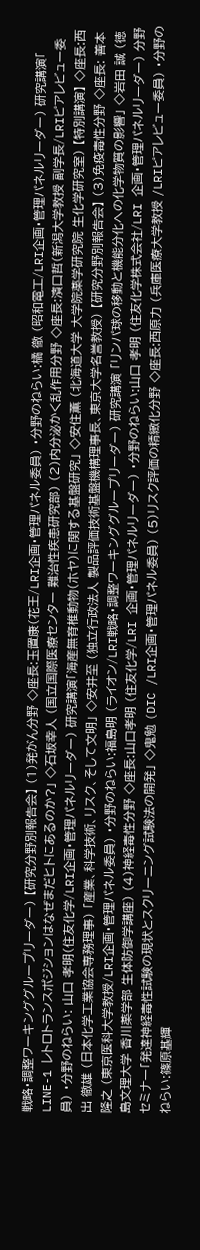戦略・調整ワーキンググループリーダー) 【研究分野別報告会】 (1)発がん分野 ◇座長:玉置康(花王/LRI企画・管理パネル委員) ・分野のねらい:橘 徹 (昭和電工/LRI企画・管理パネルリーダー) 研究講演「 LINE-1 レトロトランスポジションはなぜまだヒトにあるのか?」 ◇石坂幸人 (国立国際医療センター 難治性疾患研究部) (2)内分泌かく乱作用分野 ◇座長:濱口哲(新潟大学教授 副学長/LRIピアレビュー委員) ・分野のねらい: 山口 孝明(住友化学/LRI企画・管理パネルリーダー) 研究講演「海産無脊椎動物(ホヤ)に関する基盤研究」 ◇安住薫 (北海道大学 大学院薬学研究院 生化学研究室) 【特別講演】 ◇座長:西出 徹雄 (日本化学工業協会専務理事) 「産業、科学技術、リスク、そして文明」 ◇安井至 (独立行政法人 製品評価技術基盤機構理事長、東京大学名誉教授) 【研究分野別報告会】 (3)免疫毒性分野 ◇座長: 善本 隆之 (東京医科大学教授/LRI企画・管理パネル委員) ・分野のねらい:福島明 (ライオン/LRI戦略・調整ワーキンググループリーダー) 研究講演 「リンパ球の移動と機能分化への化学物質の影響」 ◇岩田 誠 (徳島文理大学 香川薬学部 生体防御学講座) (4)神経毒性分野 ◇座長:山口孝明 (住友化学/LRI 企画・管理パネルリーダー) ・分野のねらい:山口 孝明 (住友化学株式会社/LRI 企画・管理パネルリーダー) 分野セミナー「発達神経毒性試験の現状とスクリーニング試験法の開発」 ◇鬼勉 (DIC /LRI企画・管理パネル委員) (5)リスク評価の精緻化分野 ◇座長:西原力 (兵庫医療大学教授 /LRIピアレビュー委員) ・分野のねらい:篠原基輝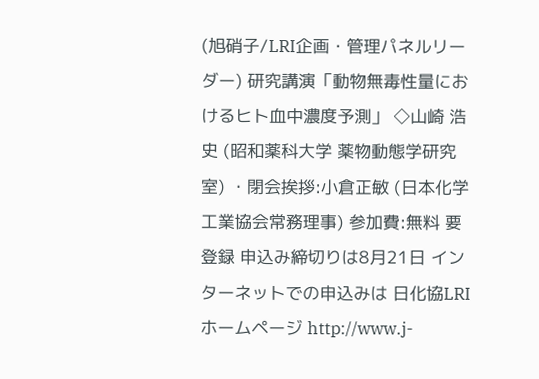(旭硝子/LRI企画・管理パネルリーダー) 研究講演「動物無毒性量におけるヒト血中濃度予測」 ◇山崎 浩史 (昭和薬科大学 薬物動態学研究室) ・閉会挨拶:小倉正敏 (日本化学工業協会常務理事) 参加費:無料 要登録 申込み締切りは8月21日 インターネットでの申込みは 日化協LRIホームページ http://www.j-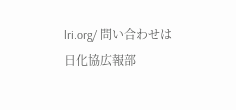lri.org/ 問い合わせは日化協広報部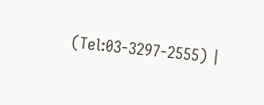(Tel:03-3297-2555) |